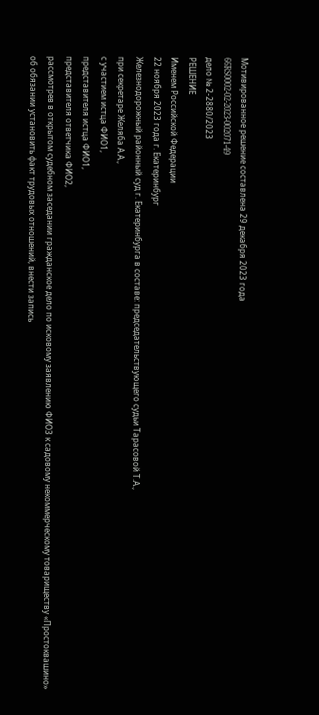Мотивированное решение составлена 29 декабря 2023 года
66RS0002-02-2023-002071-49
дело № 2-2880/2023
РЕШЕНИЕ
Именем Российской Федерации
22 ноября 2023 года г. Екатеринбург
Железнодорожный районный суд г. Екатеринбурга в составе: председательствующего судьи Тарасовой Т.А.,
при секретаре Желяба А.А.,
с участием истца ФИО1,
представителя истца ФИО1,
представителя ответчика ФИО2,
рассмотрев в открытом судебном заседании гражданское дело по исковому заявлению ФИО3 к садовому некоммерческому товариществу «Простоквашино» об обязании установить факт трудовых отношений, внести запись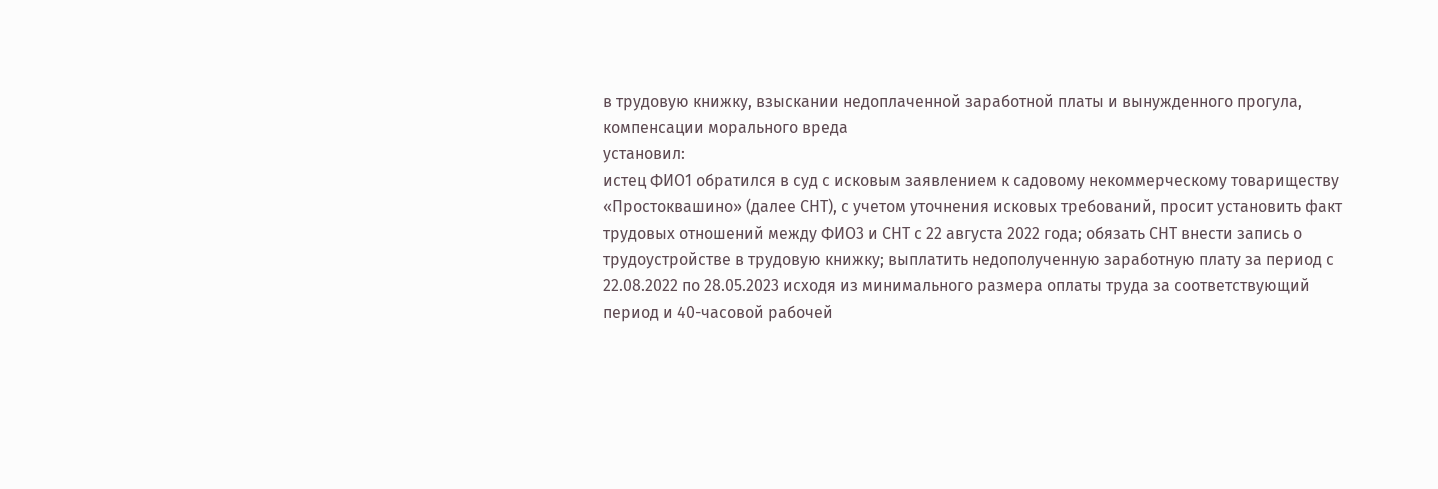в трудовую книжку, взыскании недоплаченной заработной платы и вынужденного прогула, компенсации морального вреда
установил:
истец ФИО1 обратился в суд с исковым заявлением к садовому некоммерческому товариществу «Простоквашино» (далее СНТ), с учетом уточнения исковых требований, просит установить факт трудовых отношений между ФИО3 и СНТ с 22 августа 2022 года; обязать СНТ внести запись о трудоустройстве в трудовую книжку; выплатить недополученную заработную плату за период с 22.08.2022 по 28.05.2023 исходя из минимального размера оплаты труда за соответствующий период и 40-часовой рабочей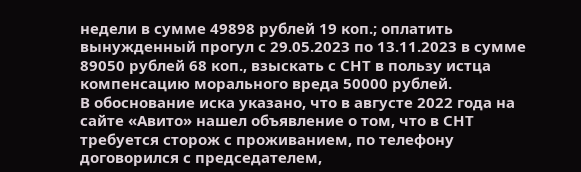недели в сумме 49898 рублей 19 коп.; оплатить вынужденный прогул с 29.05.2023 по 13.11.2023 в сумме 89050 рублей 68 коп., взыскать с СНТ в пользу истца компенсацию морального вреда 50000 рублей.
В обоснование иска указано, что в августе 2022 года на сайте «Авито» нашел объявление о том, что в СНТ требуется сторож с проживанием, по телефону договорился с председателем,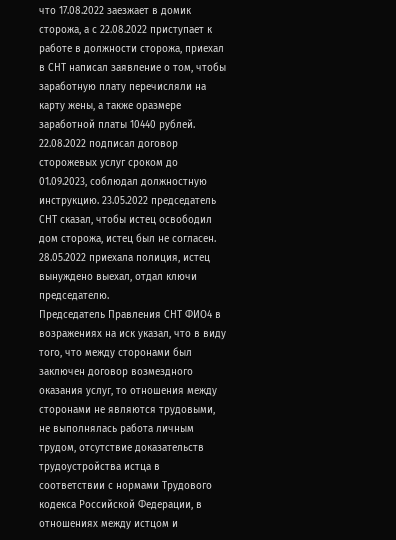что 17.08.2022 заезжает в домик сторожа, а с 22.08.2022 приступает к работе в должности сторожа, приехал в СНТ написал заявление о том, чтобы заработную плату перечисляли на карту жены, а также оразмере заработной платы 10440 рублей. 22.08.2022 подписал договор сторожевых услуг сроком до 01.09.2023, соблюдал должностную инструкцию. 23.05.2022 председатель СНТ сказал, чтобы истец освободил дом сторожа, истец был не согласен. 28.05.2022 приехала полиция, истец вынуждено выехал, отдал ключи председателю.
Председатель Правления СНТ ФИО4 в возражениях на иск указал, что в виду того, что между сторонами был заключен договор возмездного оказания услуг, то отношения между сторонами не являются трудовыми, не выполнялась работа личным трудом, отсутствие доказательств трудоустройства истца в соответствии с нормами Трудового кодекса Российской Федерации, в отношениях между истцом и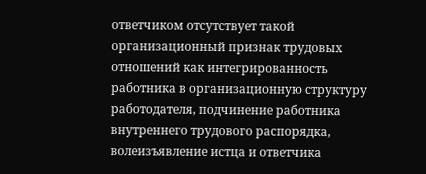ответчиком отсутствует такой организационный признак трудовых отношений как интегрированность работника в организационную структуру работодателя, подчинение работника внутреннего трудового распорядка, волеизъявление истца и ответчика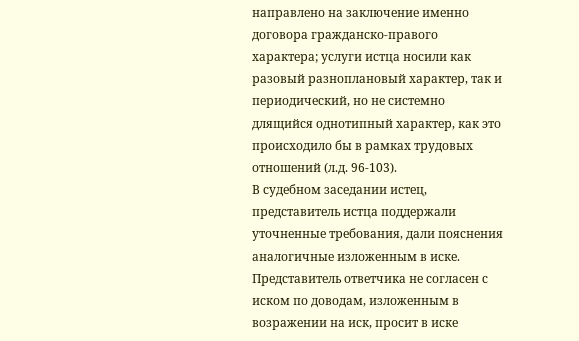направлено на заключение именно договора гражданско-правого характера; услуги истца носили как разовый разноплановый характер, так и периодический, но не системно длящийся однотипный характер, как это происходило бы в рамках трудовых отношений (л.д. 96-103).
В судебном заседании истец, представитель истца поддержали уточненные требования, дали пояснения аналогичные изложенным в иске.
Представитель ответчика не согласен с иском по доводам, изложенным в возражении на иск, просит в иске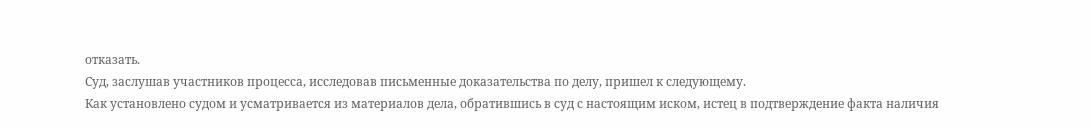отказать.
Суд, заслушав участников процесса, исследовав письменные доказательства по делу, пришел к следующему.
Как установлено судом и усматривается из материалов дела, обратившись в суд с настоящим иском, истец в подтверждение факта наличия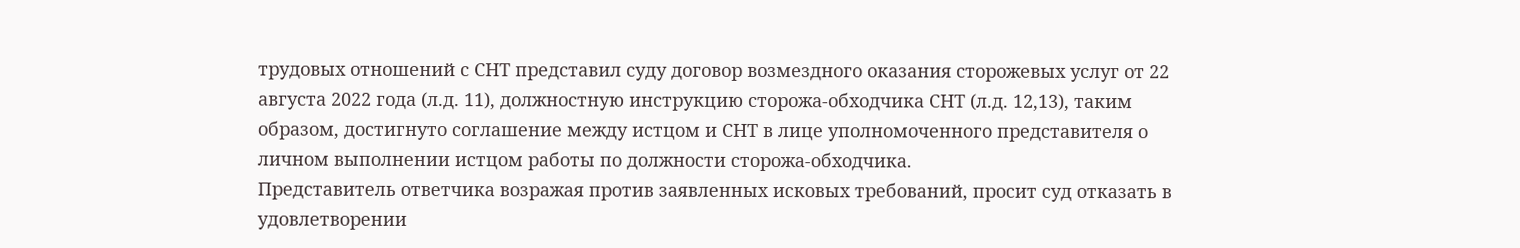трудовых отношений с СНТ представил суду договор возмездного оказания сторожевых услуг от 22 августа 2022 года (л.д. 11), должностную инструкцию сторожа-обходчика СНТ (л.д. 12,13), таким образом, достигнуто соглашение между истцом и СНТ в лице уполномоченного представителя о личном выполнении истцом работы по должности сторожа-обходчика.
Представитель ответчика возражая против заявленных исковых требований, просит суд отказать в удовлетворении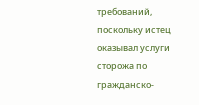требований, поскольку истец оказывал услуги сторожа по гражданско-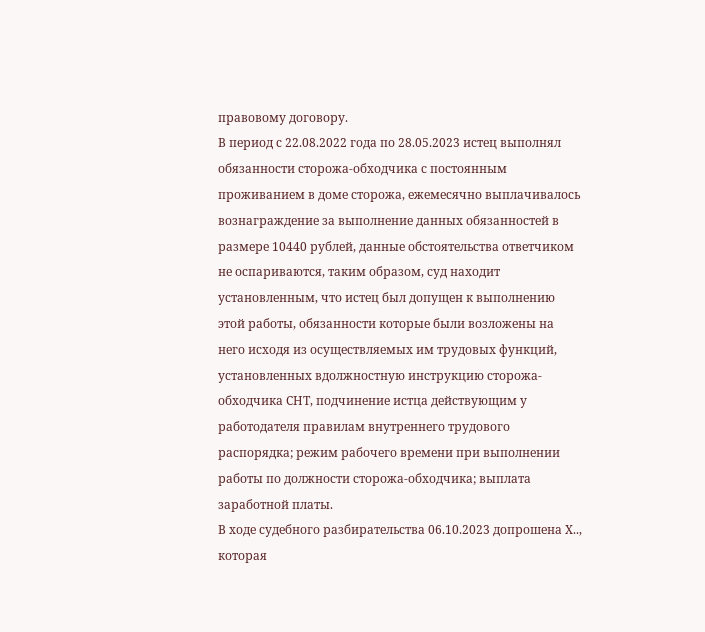правовому договору.
В период с 22.08.2022 года по 28.05.2023 истец выполнял обязанности сторожа-обходчика с постоянным проживанием в доме сторожа, ежемесячно выплачивалось вознаграждение за выполнение данных обязанностей в размере 10440 рублей, данные обстоятельства ответчиком не оспариваются, таким образом, суд находит установленным, что истец был допущен к выполнению этой работы, обязанности которые были возложены на него исходя из осуществляемых им трудовых функций, установленных вдолжностную инструкцию сторожа-обходчика СНТ, подчинение истца действующим у работодателя правилам внутреннего трудового распорядка; режим рабочего времени при выполнении работы по должности сторожа-обходчика; выплата заработной платы.
В ходе судебного разбирательства 06.10.2023 допрошена Х.., которая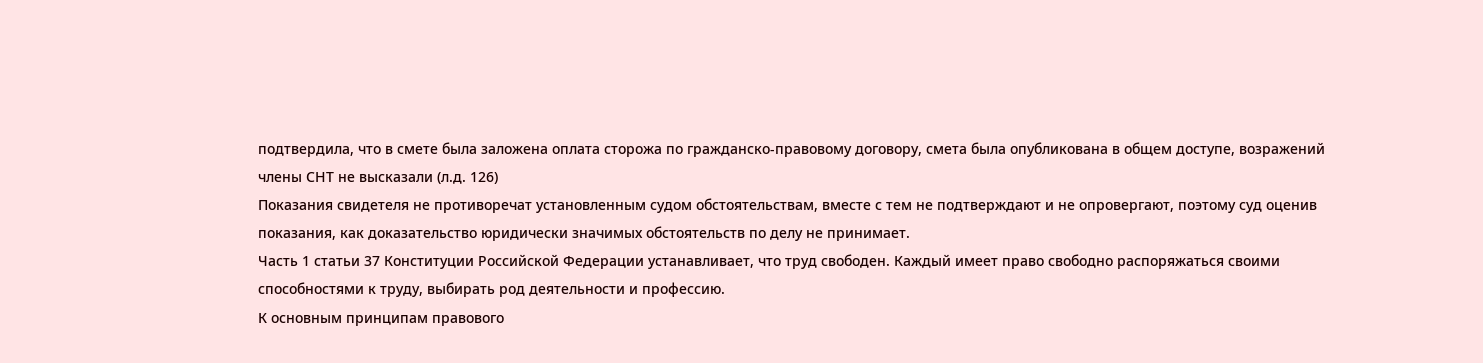подтвердила, что в смете была заложена оплата сторожа по гражданско-правовому договору, смета была опубликована в общем доступе, возражений члены СНТ не высказали (л.д. 126)
Показания свидетеля не противоречат установленным судом обстоятельствам, вместе с тем не подтверждают и не опровергают, поэтому суд оценив показания, как доказательство юридически значимых обстоятельств по делу не принимает.
Часть 1 статьи 37 Конституции Российской Федерации устанавливает, что труд свободен. Каждый имеет право свободно распоряжаться своими способностями к труду, выбирать род деятельности и профессию.
К основным принципам правового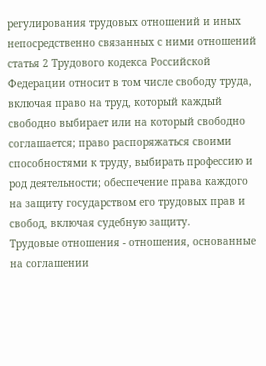регулирования трудовых отношений и иных непосредственно связанных с ними отношений статья 2 Трудового кодекса Российской Федерации относит в том числе свободу труда, включая право на труд, который каждый свободно выбирает или на который свободно соглашается; право распоряжаться своими способностями к труду, выбирать профессию и род деятельности; обеспечение права каждого на защиту государством его трудовых прав и свобод, включая судебную защиту.
Трудовые отношения - отношения, основанные на соглашении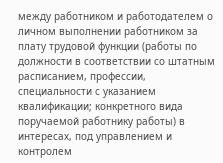между работником и работодателем о личном выполнении работником за плату трудовой функции (работы по должности в соответствии со штатным расписанием, профессии, специальности с указанием квалификации; конкретного вида поручаемой работнику работы) в интересах, под управлением и контролем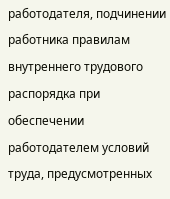работодателя, подчинении работника правилам внутреннего трудового распорядка при обеспечении работодателем условий труда, предусмотренных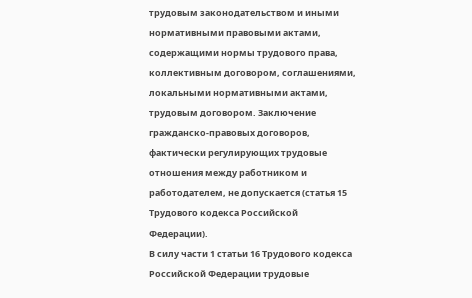трудовым законодательством и иными нормативными правовыми актами, содержащими нормы трудового права, коллективным договором, соглашениями, локальными нормативными актами, трудовым договором. Заключение гражданско-правовых договоров, фактически регулирующих трудовые отношения между работником и работодателем, не допускается (статья 15 Трудового кодекса Российской Федерации).
В силу части 1 статьи 16 Трудового кодекса Российской Федерации трудовые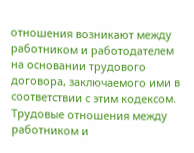отношения возникают между работником и работодателем на основании трудового договора, заключаемого ими в соответствии с этим кодексом.
Трудовые отношения между работником и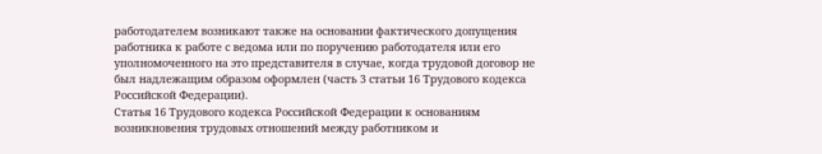работодателем возникают также на основании фактического допущения работника к работе с ведома или по поручению работодателя или его уполномоченного на это представителя в случае, когда трудовой договор не был надлежащим образом оформлен (часть 3 статьи 16 Трудового кодекса Российской Федерации).
Статья 16 Трудового кодекса Российской Федерации к основаниям возникновения трудовых отношений между работником и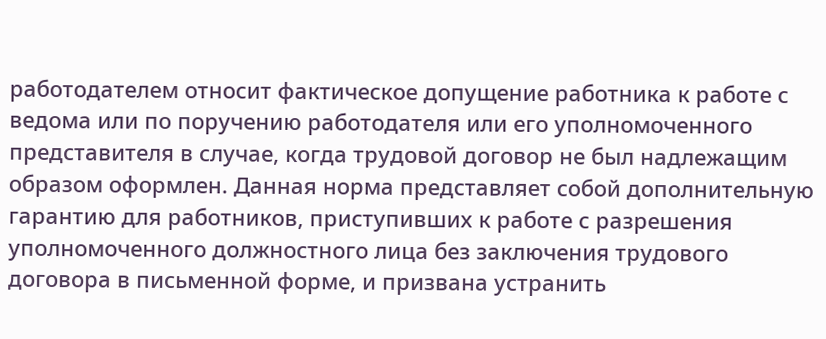работодателем относит фактическое допущение работника к работе с ведома или по поручению работодателя или его уполномоченного представителя в случае, когда трудовой договор не был надлежащим образом оформлен. Данная норма представляет собой дополнительную гарантию для работников, приступивших к работе с разрешения уполномоченного должностного лица без заключения трудового договора в письменной форме, и призвана устранить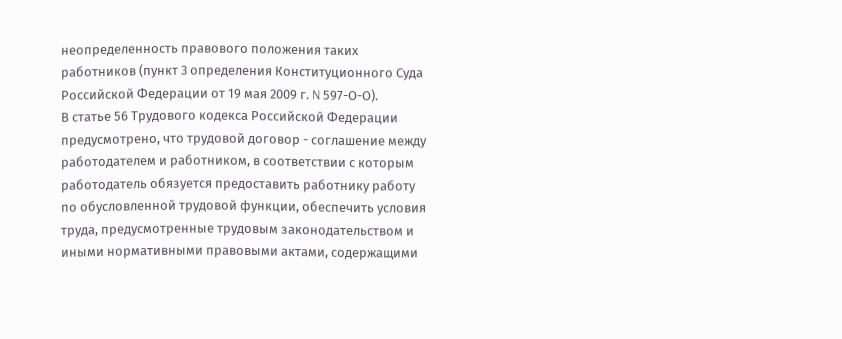неопределенность правового положения таких работников (пункт 3 определения Конституционного Суда Российской Федерации от 19 мая 2009 г. N 597-О-О).
В статье 56 Трудового кодекса Российской Федерации предусмотрено, что трудовой договор - соглашение между работодателем и работником, в соответствии с которым работодатель обязуется предоставить работнику работу по обусловленной трудовой функции, обеспечить условия труда, предусмотренные трудовым законодательством и иными нормативными правовыми актами, содержащими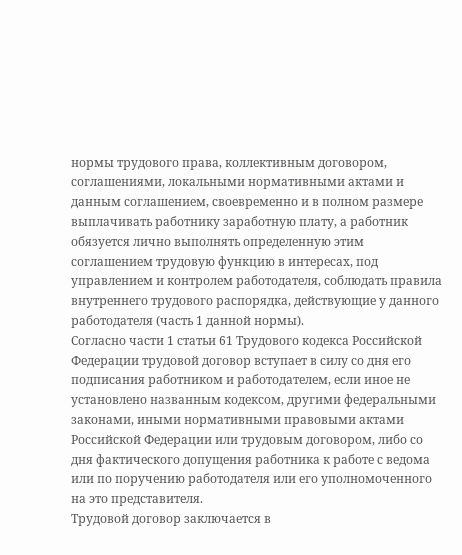нормы трудового права, коллективным договором, соглашениями, локальными нормативными актами и данным соглашением, своевременно и в полном размере выплачивать работнику заработную плату, а работник обязуется лично выполнять определенную этим соглашением трудовую функцию в интересах, под управлением и контролем работодателя, соблюдать правила внутреннего трудового распорядка, действующие у данного работодателя (часть 1 данной нормы).
Согласно части 1 статьи 61 Трудового кодекса Российской Федерации трудовой договор вступает в силу со дня его подписания работником и работодателем, если иное не установлено названным кодексом, другими федеральными законами, иными нормативными правовыми актами Российской Федерации или трудовым договором, либо со дня фактического допущения работника к работе с ведома или по поручению работодателя или его уполномоченного на это представителя.
Трудовой договор заключается в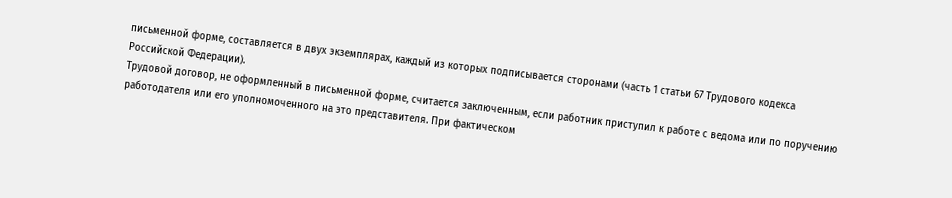письменной форме, составляется в двух экземплярах, каждый из которых подписывается сторонами (часть 1 статьи 67 Трудового кодекса Российской Федерации).
Трудовой договор, не оформленный в письменной форме, считается заключенным, если работник приступил к работе с ведома или по поручению работодателя или его уполномоченного на это представителя. При фактическом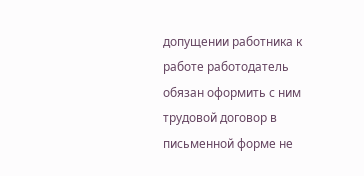допущении работника к работе работодатель обязан оформить с ним трудовой договор в письменной форме не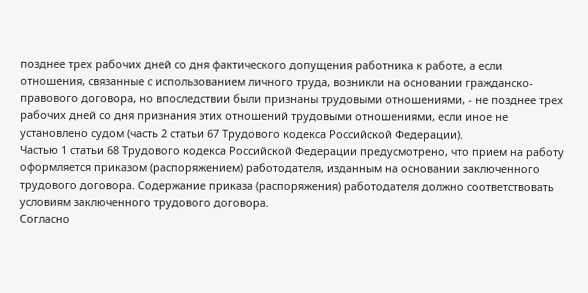позднее трех рабочих дней со дня фактического допущения работника к работе, а если отношения, связанные с использованием личного труда, возникли на основании гражданско-правового договора, но впоследствии были признаны трудовыми отношениями, - не позднее трех рабочих дней со дня признания этих отношений трудовыми отношениями, если иное не установлено судом (часть 2 статьи 67 Трудового кодекса Российской Федерации).
Частью 1 статьи 68 Трудового кодекса Российской Федерации предусмотрено, что прием на работу оформляется приказом (распоряжением) работодателя, изданным на основании заключенного трудового договора. Содержание приказа (распоряжения) работодателя должно соответствовать условиям заключенного трудового договора.
Согласно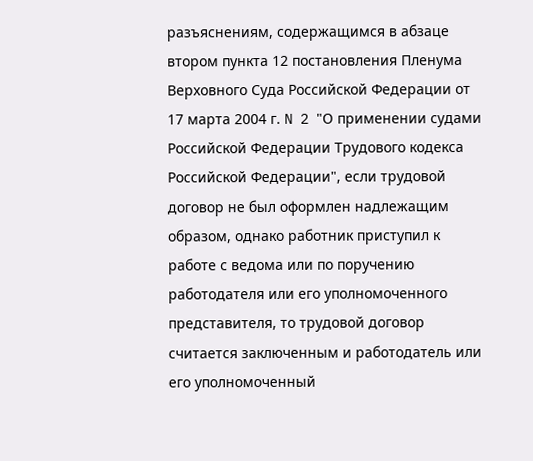разъяснениям, содержащимся в абзаце втором пункта 12 постановления Пленума Верховного Суда Российской Федерации от 17 марта 2004 г. N 2 "О применении судами Российской Федерации Трудового кодекса Российской Федерации", если трудовой договор не был оформлен надлежащим образом, однако работник приступил к работе с ведома или по поручению работодателя или его уполномоченного представителя, то трудовой договор считается заключенным и работодатель или его уполномоченный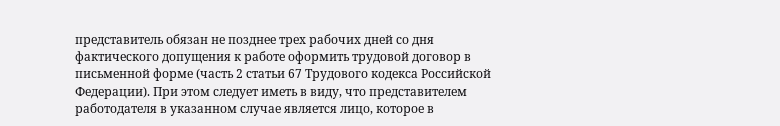представитель обязан не позднее трех рабочих дней со дня фактического допущения к работе оформить трудовой договор в письменной форме (часть 2 статьи 67 Трудового кодекса Российской Федерации). При этом следует иметь в виду, что представителем работодателя в указанном случае является лицо, которое в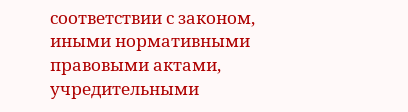соответствии с законом, иными нормативными правовыми актами, учредительными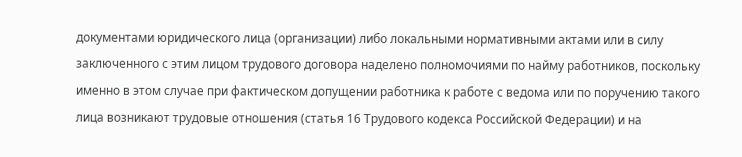документами юридического лица (организации) либо локальными нормативными актами или в силу заключенного с этим лицом трудового договора наделено полномочиями по найму работников, поскольку именно в этом случае при фактическом допущении работника к работе с ведома или по поручению такого лица возникают трудовые отношения (статья 16 Трудового кодекса Российской Федерации) и на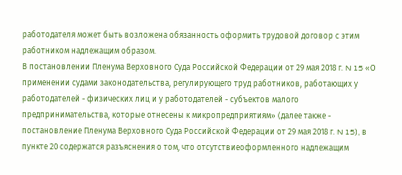работодателя может быть возложена обязанность оформить трудовой договор с этим работником надлежащим образом.
В постановлении Пленума Верховного Суда Российской Федерации от 29 мая 2018 г. N 15 «О применении судами законодательства, регулирующего труд работников, работающих у работодателей - физических лиц и у работодателей - субъектов малого предпринимательства, которые отнесены к микропредприятиям» (далее также - постановление Пленума Верховного Суда Российской Федерации от 29 мая 2018 г. N 15), в пункте 20 содержатся разъяснения о том, что отсутствиеоформленного надлежащим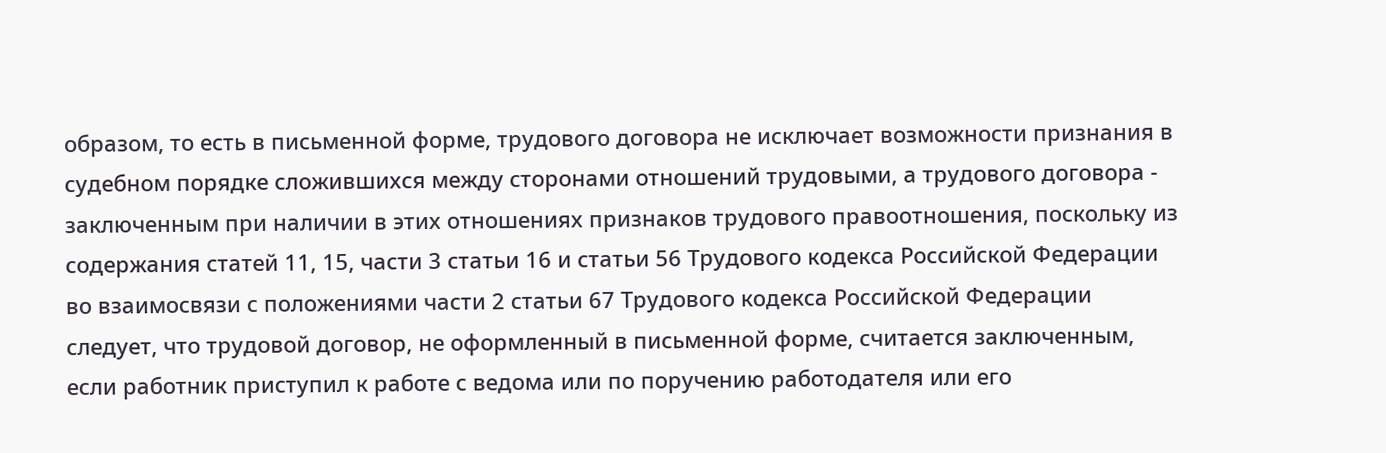образом, то есть в письменной форме, трудового договора не исключает возможности признания в судебном порядке сложившихся между сторонами отношений трудовыми, а трудового договора - заключенным при наличии в этих отношениях признаков трудового правоотношения, поскольку из содержания статей 11, 15, части 3 статьи 16 и статьи 56 Трудового кодекса Российской Федерации во взаимосвязи с положениями части 2 статьи 67 Трудового кодекса Российской Федерации следует, что трудовой договор, не оформленный в письменной форме, считается заключенным, если работник приступил к работе с ведома или по поручению работодателя или его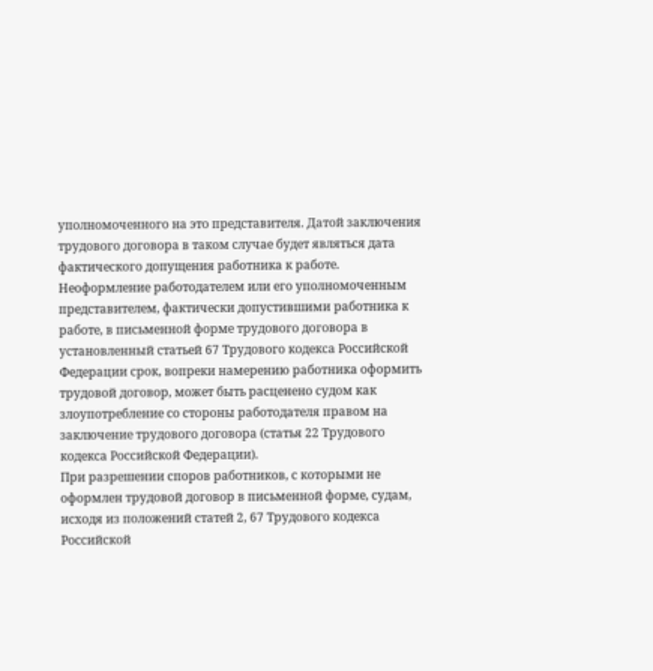уполномоченного на это представителя. Датой заключения трудового договора в таком случае будет являться дата фактического допущения работника к работе. Неоформление работодателем или его уполномоченным представителем, фактически допустившими работника к работе, в письменной форме трудового договора в установленный статьей 67 Трудового кодекса Российской Федерации срок, вопреки намерению работника оформить трудовой договор, может быть расценено судом как злоупотребление со стороны работодателя правом на заключение трудового договора (статья 22 Трудового кодекса Российской Федерации).
При разрешении споров работников, с которыми не оформлен трудовой договор в письменной форме, судам, исходя из положений статей 2, 67 Трудового кодекса Российской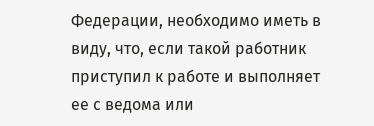Федерации, необходимо иметь в виду, что, если такой работник приступил к работе и выполняет ее с ведома или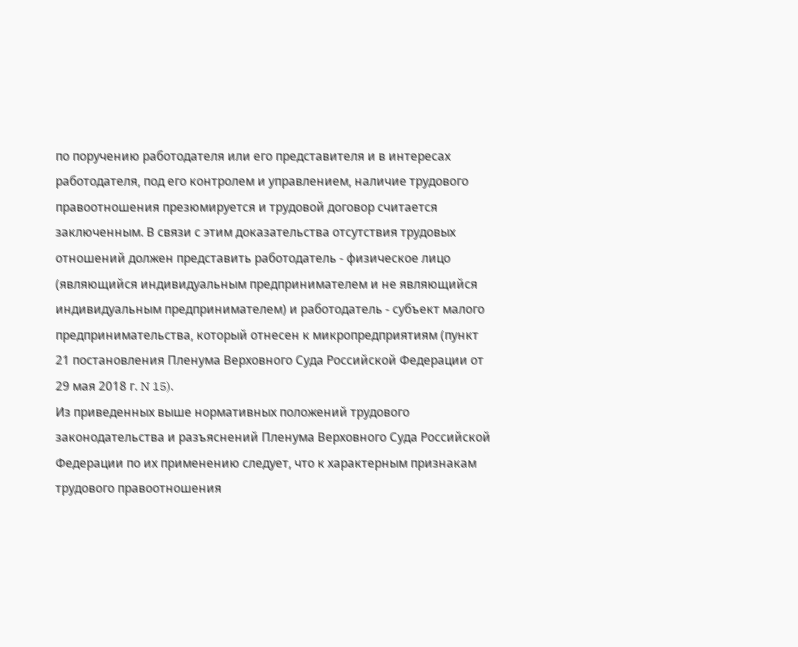по поручению работодателя или его представителя и в интересах работодателя, под его контролем и управлением, наличие трудового правоотношения презюмируется и трудовой договор считается заключенным. В связи с этим доказательства отсутствия трудовых отношений должен представить работодатель - физическое лицо (являющийся индивидуальным предпринимателем и не являющийся индивидуальным предпринимателем) и работодатель - субъект малого предпринимательства, который отнесен к микропредприятиям (пункт 21 постановления Пленума Верховного Суда Российской Федерации от 29 мая 2018 г. N 15).
Из приведенных выше нормативных положений трудового законодательства и разъяснений Пленума Верховного Суда Российской Федерации по их применению следует, что к характерным признакам трудового правоотношения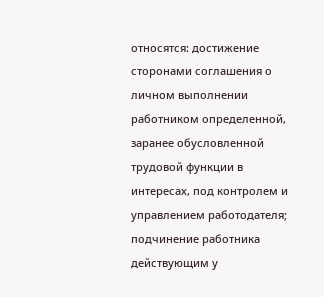относятся: достижение сторонами соглашения о личном выполнении работником определенной, заранее обусловленной трудовой функции в интересах, под контролем и управлением работодателя; подчинение работника действующим у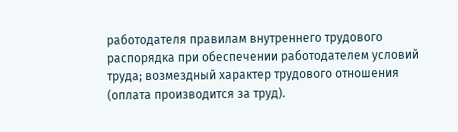работодателя правилам внутреннего трудового распорядка при обеспечении работодателем условий труда; возмездный характер трудового отношения (оплата производится за труд).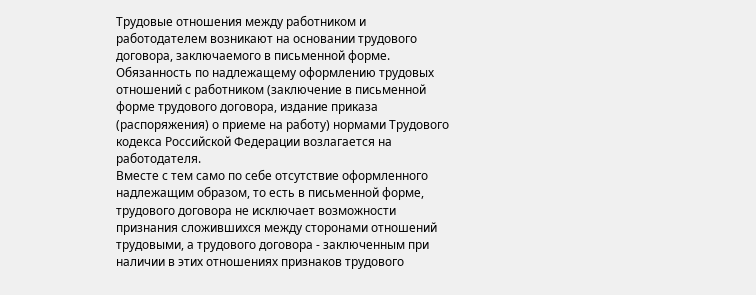Трудовые отношения между работником и работодателем возникают на основании трудового договора, заключаемого в письменной форме. Обязанность по надлежащему оформлению трудовых отношений с работником (заключение в письменной форме трудового договора, издание приказа (распоряжения) о приеме на работу) нормами Трудового кодекса Российской Федерации возлагается на работодателя.
Вместе с тем само по себе отсутствие оформленного надлежащим образом, то есть в письменной форме, трудового договора не исключает возможности признания сложившихся между сторонами отношений трудовыми, а трудового договора - заключенным при наличии в этих отношениях признаков трудового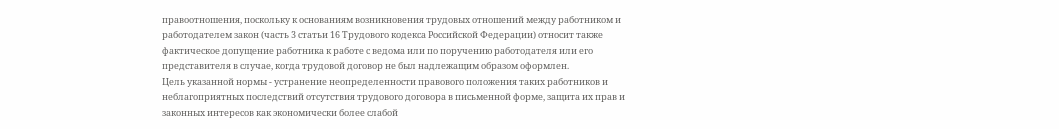правоотношения, поскольку к основаниям возникновения трудовых отношений между работником и работодателем закон (часть 3 статьи 16 Трудового кодекса Российской Федерации) относит также фактическое допущение работника к работе с ведома или по поручению работодателя или его представителя в случае, когда трудовой договор не был надлежащим образом оформлен.
Цель указанной нормы - устранение неопределенности правового положения таких работников и неблагоприятных последствий отсутствия трудового договора в письменной форме, защита их прав и законных интересов как экономически более слабой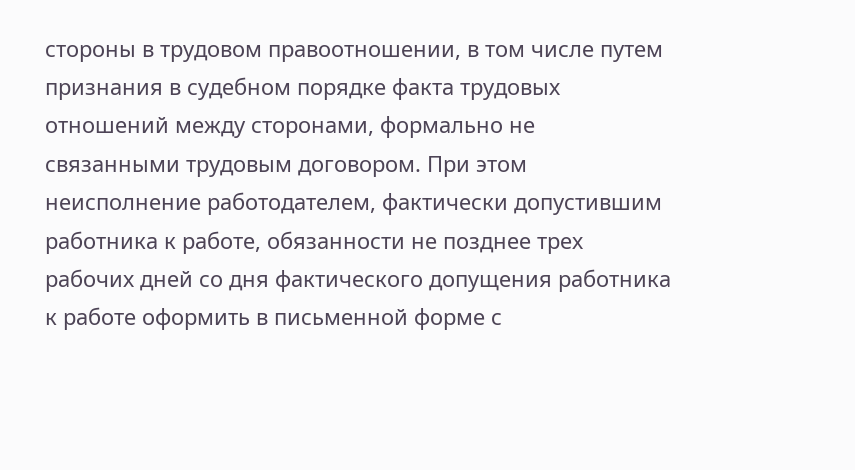стороны в трудовом правоотношении, в том числе путем признания в судебном порядке факта трудовых отношений между сторонами, формально не связанными трудовым договором. При этом неисполнение работодателем, фактически допустившим работника к работе, обязанности не позднее трех рабочих дней со дня фактического допущения работника к работе оформить в письменной форме с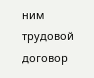ним трудовой договор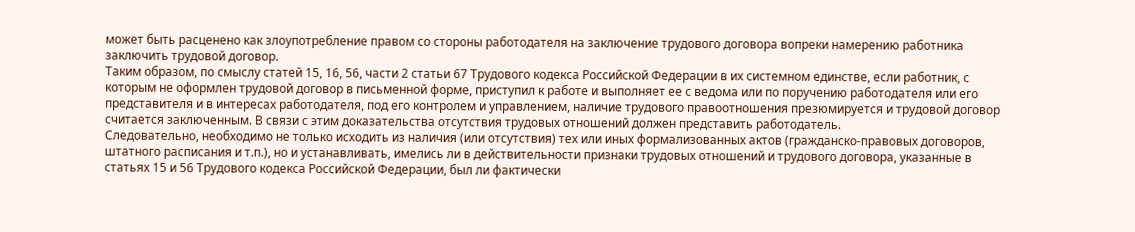может быть расценено как злоупотребление правом со стороны работодателя на заключение трудового договора вопреки намерению работника заключить трудовой договор.
Таким образом, по смыслу статей 15, 16, 56, части 2 статьи 67 Трудового кодекса Российской Федерации в их системном единстве, если работник, с которым не оформлен трудовой договор в письменной форме, приступил к работе и выполняет ее с ведома или по поручению работодателя или его представителя и в интересах работодателя, под его контролем и управлением, наличие трудового правоотношения презюмируется и трудовой договор считается заключенным. В связи с этим доказательства отсутствия трудовых отношений должен представить работодатель.
Следовательно, необходимо не только исходить из наличия (или отсутствия) тех или иных формализованных актов (гражданско-правовых договоров, штатного расписания и т.п.), но и устанавливать, имелись ли в действительности признаки трудовых отношений и трудового договора, указанные в статьях 15 и 56 Трудового кодекса Российской Федерации, был ли фактически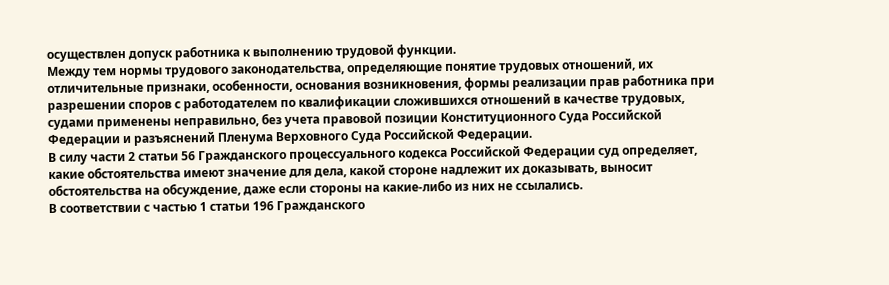осуществлен допуск работника к выполнению трудовой функции.
Между тем нормы трудового законодательства, определяющие понятие трудовых отношений, их отличительные признаки, особенности, основания возникновения, формы реализации прав работника при разрешении споров с работодателем по квалификации сложившихся отношений в качестве трудовых, судами применены неправильно, без учета правовой позиции Конституционного Суда Российской Федерации и разъяснений Пленума Верховного Суда Российской Федерации.
В силу части 2 статьи 56 Гражданского процессуального кодекса Российской Федерации суд определяет, какие обстоятельства имеют значение для дела, какой стороне надлежит их доказывать, выносит обстоятельства на обсуждение, даже если стороны на какие-либо из них не ссылались.
В соответствии с частью 1 статьи 196 Гражданского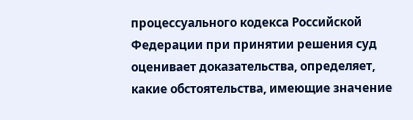процессуального кодекса Российской Федерации при принятии решения суд оценивает доказательства, определяет, какие обстоятельства, имеющие значение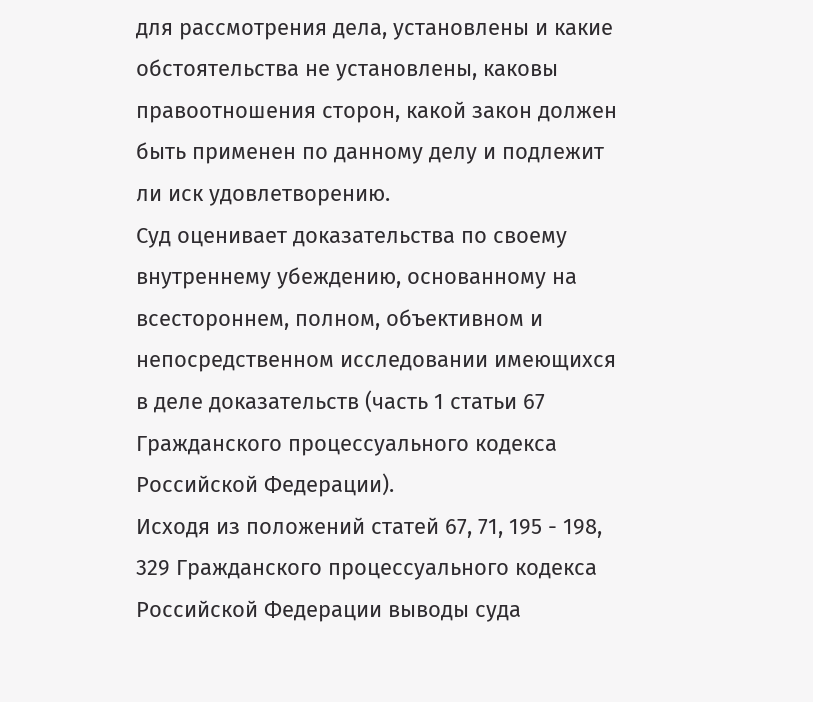для рассмотрения дела, установлены и какие обстоятельства не установлены, каковы правоотношения сторон, какой закон должен быть применен по данному делу и подлежит ли иск удовлетворению.
Суд оценивает доказательства по своему внутреннему убеждению, основанному на всестороннем, полном, объективном и непосредственном исследовании имеющихся в деле доказательств (часть 1 статьи 67 Гражданского процессуального кодекса Российской Федерации).
Исходя из положений статей 67, 71, 195 - 198, 329 Гражданского процессуального кодекса Российской Федерации выводы суда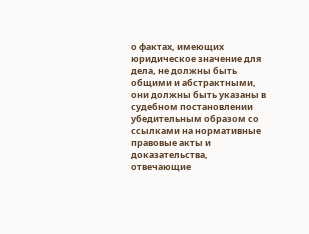о фактах, имеющих юридическое значение для дела, не должны быть общими и абстрактными, они должны быть указаны в судебном постановлении убедительным образом со ссылками на нормативные правовые акты и доказательства, отвечающие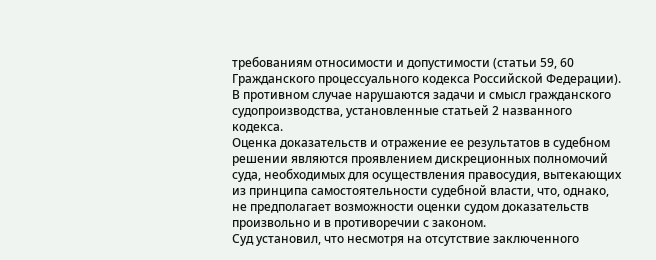требованиям относимости и допустимости (статьи 59, 60 Гражданского процессуального кодекса Российской Федерации). В противном случае нарушаются задачи и смысл гражданского судопроизводства, установленные статьей 2 названного кодекса.
Оценка доказательств и отражение ее результатов в судебном решении являются проявлением дискреционных полномочий суда, необходимых для осуществления правосудия, вытекающих из принципа самостоятельности судебной власти, что, однако, не предполагает возможности оценки судом доказательств произвольно и в противоречии с законом.
Суд установил, что несмотря на отсутствие заключенного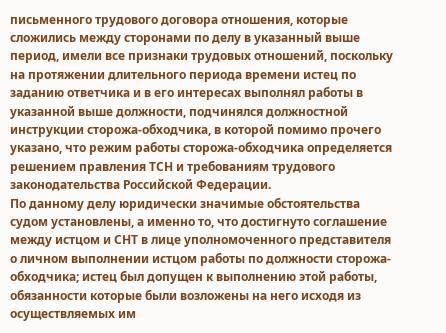письменного трудового договора отношения, которые сложились между сторонами по делу в указанный выше период, имели все признаки трудовых отношений, поскольку на протяжении длительного периода времени истец по заданию ответчика и в его интересах выполнял работы в указанной выше должности, подчинялся должностной инструкции сторожа-обходчика, в которой помимо прочего указано, что режим работы сторожа-обходчика определяется решением правления ТСН и требованиям трудового законодательства Российской Федерации.
По данному делу юридически значимые обстоятельства судом установлены, а именно то, что достигнуто соглашение между истцом и СНТ в лице уполномоченного представителя о личном выполнении истцом работы по должности сторожа-обходчика; истец был допущен к выполнению этой работы, обязанности которые были возложены на него исходя из осуществляемых им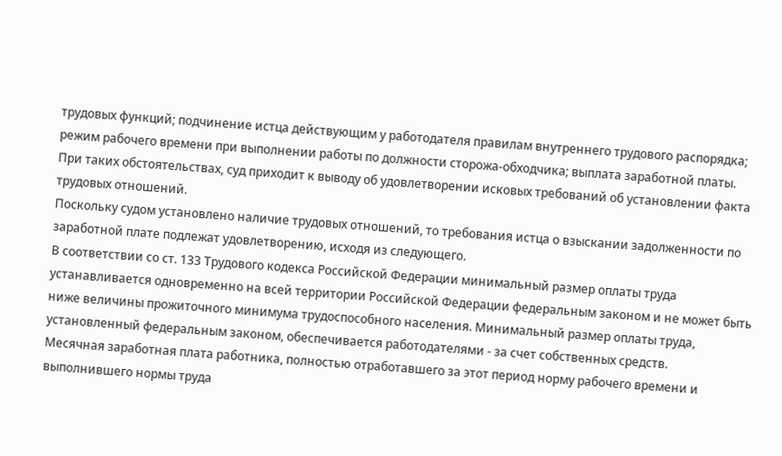трудовых функций; подчинение истца действующим у работодателя правилам внутреннего трудового распорядка; режим рабочего времени при выполнении работы по должности сторожа-обходчика; выплата заработной платы.
При таких обстоятельствах, суд приходит к выводу об удовлетворении исковых требований об установлении факта трудовых отношений.
Поскольку судом установлено наличие трудовых отношений, то требования истца о взыскании задолженности по заработной плате подлежат удовлетворению, исходя из следующего.
В соответствии со ст. 133 Трудового кодекса Российской Федерации минимальный размер оплаты труда устанавливается одновременно на всей территории Российской Федерации федеральным законом и не может быть ниже величины прожиточного минимума трудоспособного населения. Минимальный размер оплаты труда, установленный федеральным законом, обеспечивается работодателями - за счет собственных средств.
Месячная заработная плата работника, полностью отработавшего за этот период норму рабочего времени и выполнившего нормы труда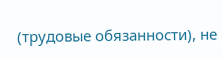(трудовые обязанности), не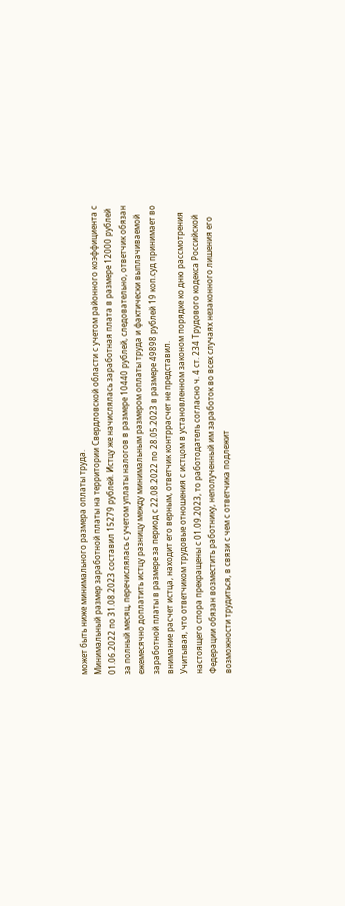может быть ниже минимального размера оплаты труда.
Минимальный размер заработной платы на территории Свердловской области с учетом районного коэффициента с 01.06.2022 по 31.08.2023 составил 15279 рублей. Истцу же начислялась заработная плата в размере 12000 рублей за полный месяц, перечислялась с учетом уплаты налогов в размере 10440 рублей, следовательно, ответчик обязан ежемесячно доплатить истцу разницу между минимальным размером оплаты труда и фактически выплачиваемой заработной платы в размере за период с 22.08.2022 по 28.05.2023 в размере 49898 рублей 19 коп.суд принимает во внимание расчет истца, находит его верным, ответчик контррасчет не представил.
Учитывая, что ответчиком трудовые отношения с истцом в установленном законом порядке ко дню рассмотрения настоящего спора прекращены с 01.09.2023, то работодатель согласно ч. 4 ст. 234 Трудового кодекса Российской Федерации обязан возместить работнику, неполученный им заработок во всех случаях незаконного лишения его возможности трудиться, в связи с чем с ответчика подлежит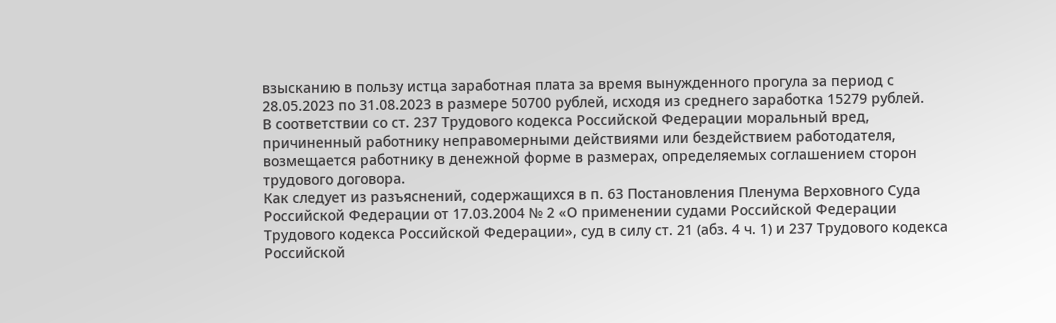взысканию в пользу истца заработная плата за время вынужденного прогула за период с 28.05.2023 по 31.08.2023 в размере 50700 рублей, исходя из среднего заработка 15279 рублей.
В соответствии со ст. 237 Трудового кодекса Российской Федерации моральный вред, причиненный работнику неправомерными действиями или бездействием работодателя, возмещается работнику в денежной форме в размерах, определяемых соглашением сторон трудового договора.
Как следует из разъяснений, содержащихся в п. 63 Постановления Пленума Верховного Суда Российской Федерации от 17.03.2004 № 2 «О применении судами Российской Федерации Трудового кодекса Российской Федерации», суд в силу ст. 21 (абз. 4 ч. 1) и 237 Трудового кодекса Российской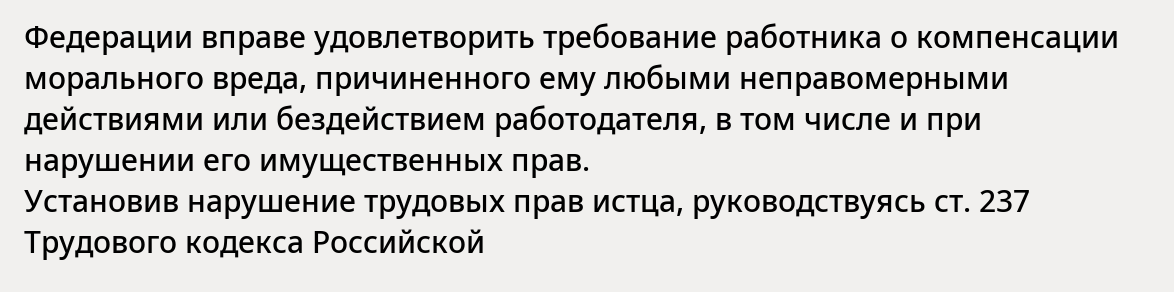Федерации вправе удовлетворить требование работника о компенсации морального вреда, причиненного ему любыми неправомерными действиями или бездействием работодателя, в том числе и при нарушении его имущественных прав.
Установив нарушение трудовых прав истца, руководствуясь ст. 237 Трудового кодекса Российской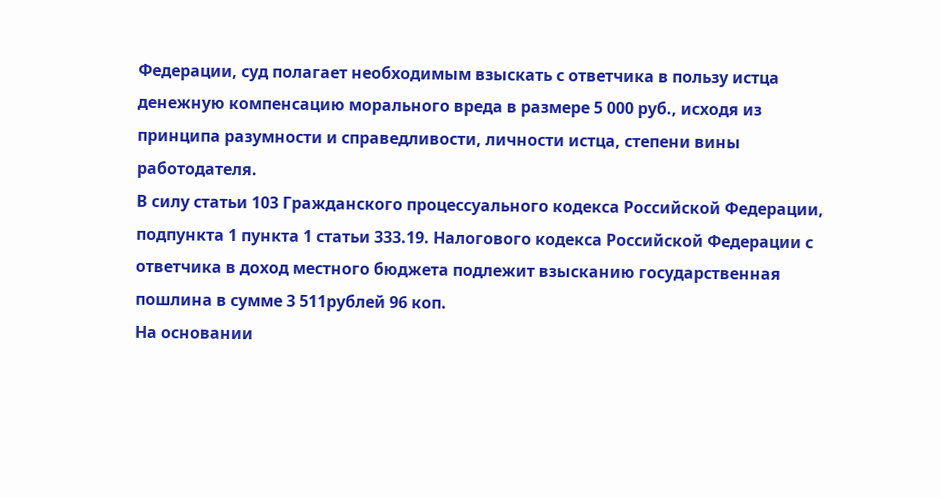Федерации, суд полагает необходимым взыскать с ответчика в пользу истца денежную компенсацию морального вреда в размере 5 000 руб., исходя из принципа разумности и справедливости, личности истца, степени вины работодателя.
В силу статьи 103 Гражданского процессуального кодекса Российской Федерации, подпункта 1 пункта 1 статьи 333.19. Налогового кодекса Российской Федерации с ответчика в доход местного бюджета подлежит взысканию государственная пошлина в сумме 3 511рублей 96 коп.
На основании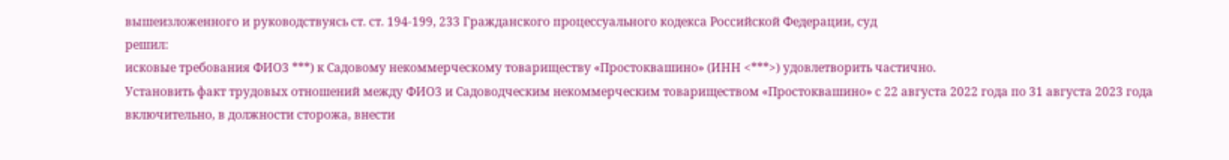вышеизложенного и руководствуясь ст. ст. 194-199, 233 Гражданского процессуального кодекса Российской Федерации, суд
решил:
исковые требования ФИО3 ***) к Садовому некоммерческому товариществу «Простоквашино» (ИНН <***>) удовлетворить частично.
Установить факт трудовых отношений между ФИО3 и Садоводческим некоммерческим товариществом «Простоквашино» с 22 августа 2022 года по 31 августа 2023 года включительно, в должности сторожа, внести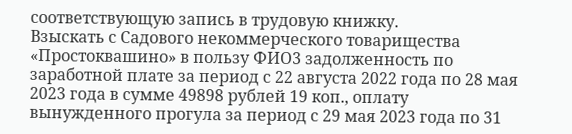соответствующую запись в трудовую книжку.
Взыскать с Садового некоммерческого товарищества «Простоквашино» в пользу ФИО3 задолженность по заработной плате за период с 22 августа 2022 года по 28 мая 2023 года в сумме 49898 рублей 19 коп., оплату вынужденного прогула за период с 29 мая 2023 года по 31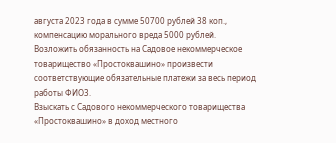августа 2023 года в сумме 50700 рублей 38 коп., компенсацию морального вреда 5000 рублей.
Возложить обязанность на Садовое некоммерческое товарищество «Простоквашино» произвести соответствующие обязательные платежи за весь период работы ФИО3.
Взыскать с Садового некоммерческого товарищества «Простоквашино» в доход местного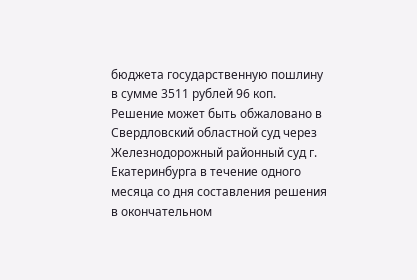бюджета государственную пошлину в сумме 3511 рублей 96 коп.
Решение может быть обжаловано в Свердловский областной суд через Железнодорожный районный суд г. Екатеринбурга в течение одного месяца со дня составления решения в окончательном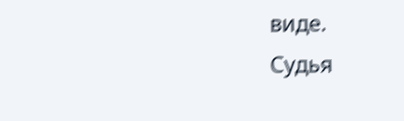виде.
Судья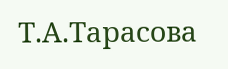Т.А.Тарасова